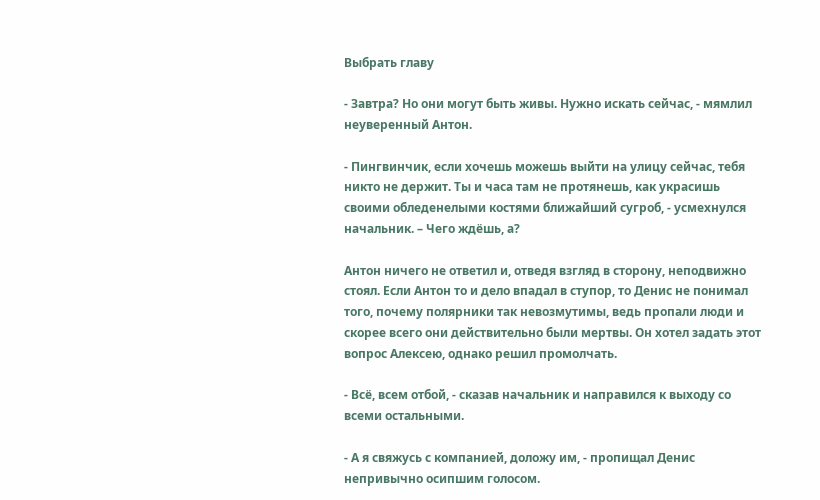Выбрать главу

- Завтра? Но они могут быть живы. Нужно искать сейчас, - мямлил неуверенный Антон.

- Пингвинчик, если хочешь можешь выйти на улицу сейчас, тебя никто не держит. Ты и часа там не протянешь, как украсишь своими обледенелыми костями ближайший сугроб, - усмехнулся начальник. – Чего ждёшь, а?

Антон ничего не ответил и, отведя взгляд в сторону, неподвижно стоял. Если Антон то и дело впадал в ступор, то Денис не понимал того, почему полярники так невозмутимы, ведь пропали люди и скорее всего они действительно были мертвы. Он хотел задать этот вопрос Алексею, однако решил промолчать.

- Всё, всем отбой, - сказав начальник и направился к выходу со всеми остальными.

- А я свяжусь с компанией, доложу им, - пропищал Денис непривычно осипшим голосом.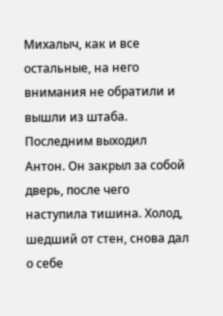Михалыч, как и все остальные, на него внимания не обратили и вышли из штаба. Последним выходил Антон. Он закрыл за собой дверь, после чего наступила тишина. Холод, шедший от стен, снова дал о себе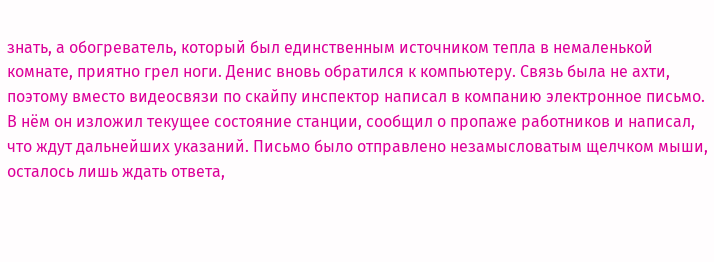знать, а обогреватель, который был единственным источником тепла в немаленькой комнате, приятно грел ноги. Денис вновь обратился к компьютеру. Связь была не ахти, поэтому вместо видеосвязи по скайпу инспектор написал в компанию электронное письмо. В нём он изложил текущее состояние станции, сообщил о пропаже работников и написал, что ждут дальнейших указаний. Письмо было отправлено незамысловатым щелчком мыши, осталось лишь ждать ответа,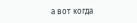а вот когда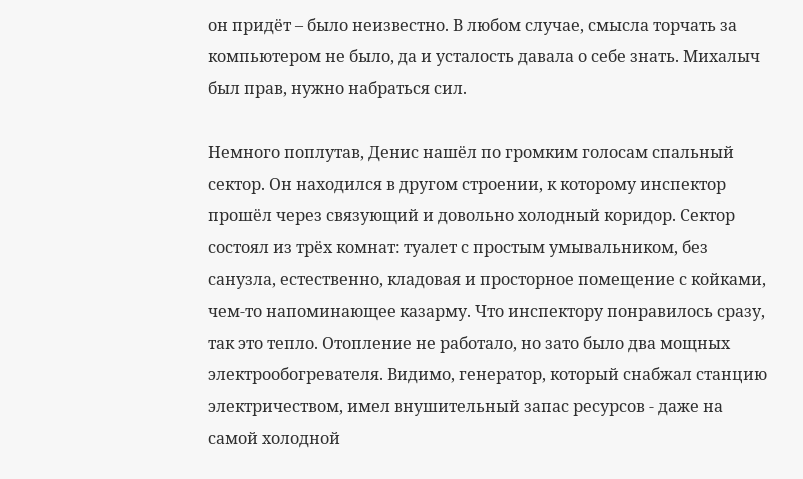он придёт – было неизвестно. В любом случае, смысла торчать за компьютером не было, да и усталость давала о себе знать. Михалыч был прав, нужно набраться сил.

Немного поплутав, Денис нашёл по громким голосам спальный сектор. Он находился в другом строении, к которому инспектор прошёл через связующий и довольно холодный коридор. Сектор состоял из трёх комнат: туалет с простым умывальником, без санузла, естественно, кладовая и просторное помещение с койками, чем-то напоминающее казарму. Что инспектору понравилось сразу, так это тепло. Отопление не работало, но зато было два мощных электрообогревателя. Видимо, генератор, который снабжал станцию электричеством, имел внушительный запас ресурсов - даже на самой холодной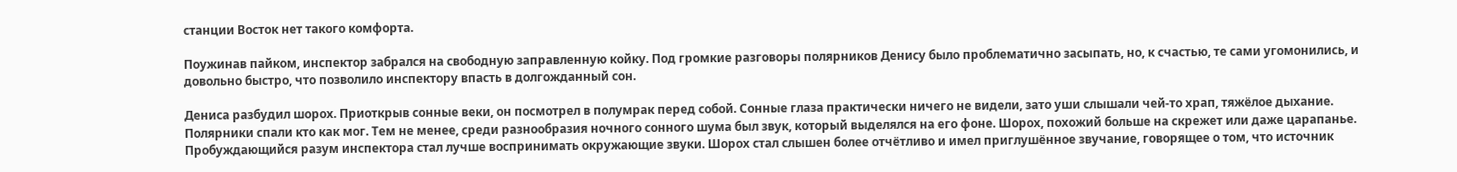станции Восток нет такого комфорта.

Поужинав пайком, инспектор забрался на свободную заправленную койку. Под громкие разговоры полярников Денису было проблематично засыпать, но, к счастью, те сами угомонились, и довольно быстро, что позволило инспектору впасть в долгожданный сон.

Дениса разбудил шорох. Приоткрыв сонные веки, он посмотрел в полумрак перед собой. Сонные глаза практически ничего не видели, зато уши слышали чей-то храп, тяжёлое дыхание. Полярники спали кто как мог. Тем не менее, среди разнообразия ночного сонного шума был звук, который выделялся на его фоне. Шорох, похожий больше на скрежет или даже царапанье. Пробуждающийся разум инспектора стал лучше воспринимать окружающие звуки. Шорох стал слышен более отчётливо и имел приглушённое звучание, говорящее о том, что источник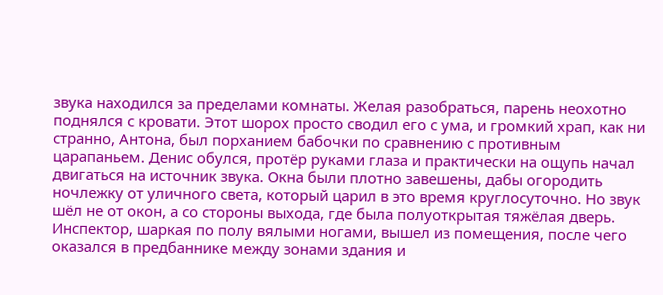звука находился за пределами комнаты. Желая разобраться, парень неохотно поднялся с кровати. Этот шорох просто сводил его с ума, и громкий храп, как ни странно, Антона, был порханием бабочки по сравнению с противным царапаньем. Денис обулся, протёр руками глаза и практически на ощупь начал двигаться на источник звука. Окна были плотно завешены, дабы огородить ночлежку от уличного света, который царил в это время круглосуточно. Но звук шёл не от окон, а со стороны выхода, где была полуоткрытая тяжёлая дверь. Инспектор, шаркая по полу вялыми ногами, вышел из помещения, после чего оказался в предбаннике между зонами здания и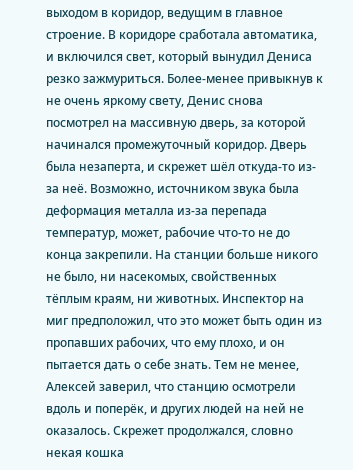выходом в коридор, ведущим в главное строение. В коридоре сработала автоматика, и включился свет, который вынудил Дениса резко зажмуриться. Более-менее привыкнув к не очень яркому свету, Денис снова посмотрел на массивную дверь, за которой начинался промежуточный коридор. Дверь была незаперта, и скрежет шёл откуда-то из-за неё. Возможно, источником звука была деформация металла из-за перепада температур, может, рабочие что-то не до конца закрепили. На станции больше никого не было, ни насекомых, свойственных тёплым краям, ни животных. Инспектор на миг предположил, что это может быть один из пропавших рабочих, что ему плохо, и он пытается дать о себе знать. Тем не менее, Алексей заверил, что станцию осмотрели вдоль и поперёк, и других людей на ней не оказалось. Скрежет продолжался, словно некая кошка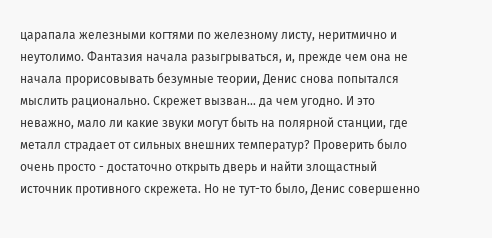царапала железными когтями по железному листу, неритмично и неутолимо. Фантазия начала разыгрываться, и, прежде чем она не начала прорисовывать безумные теории, Денис снова попытался мыслить рационально. Скрежет вызван… да чем угодно. И это неважно, мало ли какие звуки могут быть на полярной станции, где металл страдает от сильных внешних температур? Проверить было очень просто - достаточно открыть дверь и найти злощастный источник противного скрежета. Но не тут-то было, Денис совершенно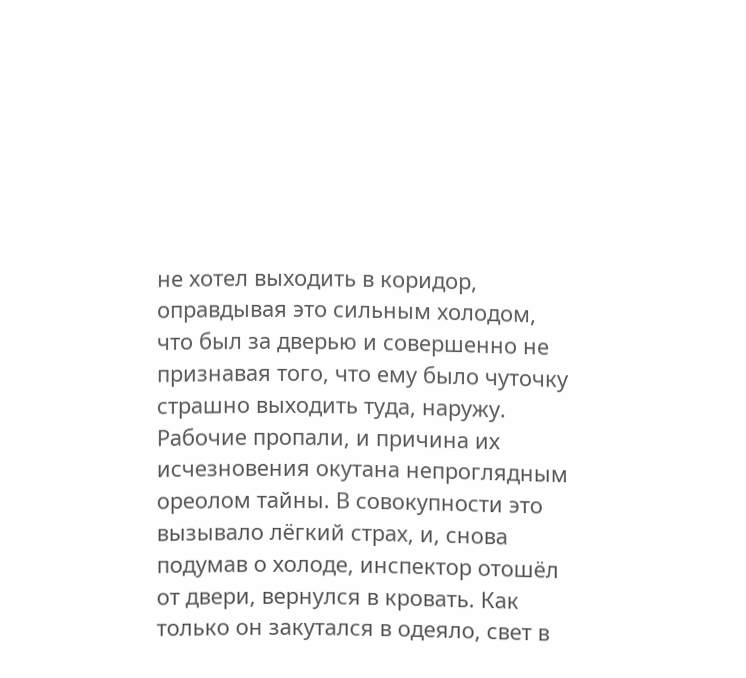не хотел выходить в коридор, оправдывая это сильным холодом, что был за дверью и совершенно не признавая того, что ему было чуточку страшно выходить туда, наружу. Рабочие пропали, и причина их исчезновения окутана непроглядным ореолом тайны. В совокупности это вызывало лёгкий страх, и, снова подумав о холоде, инспектор отошёл от двери, вернулся в кровать. Как только он закутался в одеяло, свет в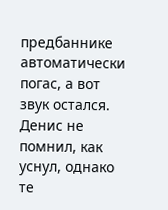предбаннике автоматически погас, а вот звук остался. Денис не помнил, как уснул, однако те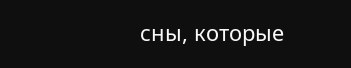сны, которые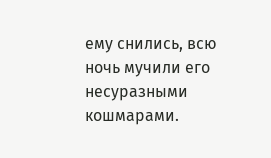ему снились, всю ночь мучили его несуразными кошмарами.